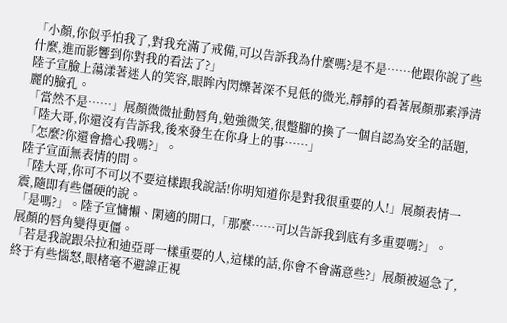「小顏,你似乎怕我了,對我充滿了戒備,可以告訴我為什麼嗎?是不是……他跟你說了些什麼,進而影響到你對我的看法了?」
陸子宣臉上蕩漾著迷人的笑容,眼眸內閃爍著深不見低的微光,靜靜的看著展顏那素淨清麗的臉孔。
「當然不是……」展顏微微扯動唇角,勉強微笑,很蹩腳的換了一個自認為安全的話題,「陸大哥,你還沒有告訴我,後來發生在你身上的事……」
「怎麼?你還會擔心我嗎?」。
陸子宣面無表情的問。
「陸大哥,你可不可以不要這樣跟我說話!你明知道你是對我很重要的人!」展顏表情一震,隨即有些僵硬的說。
「是嗎?」。陸子宣慵懶、閑適的開口,「那麼……可以告訴我到底有多重要嗎?」。
展顏的唇角變得更僵。
「若是我說跟朵拉和迪亞哥一樣重要的人,這樣的話,你會不會滿意些?」展顏被逼急了,終于有些惱怒,眼楮毫不避諱正視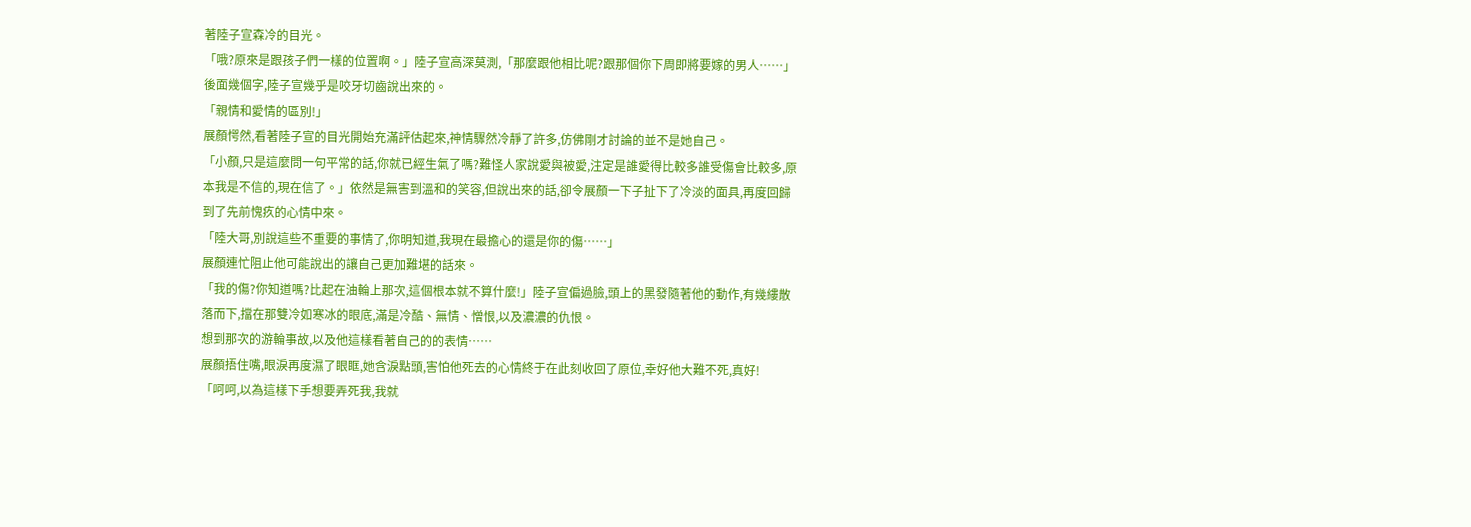著陸子宣森冷的目光。
「哦?原來是跟孩子們一樣的位置啊。」陸子宣高深莫測,「那麼跟他相比呢?跟那個你下周即將要嫁的男人……」
後面幾個字,陸子宣幾乎是咬牙切齒說出來的。
「親情和愛情的區別!」
展顏愕然,看著陸子宣的目光開始充滿評估起來,神情驟然冷靜了許多,仿佛剛才討論的並不是她自己。
「小顏,只是這麼問一句平常的話,你就已經生氣了嗎?難怪人家說愛與被愛,注定是誰愛得比較多誰受傷會比較多,原本我是不信的,現在信了。」依然是無害到溫和的笑容,但說出來的話,卻令展顏一下子扯下了冷淡的面具,再度回歸到了先前愧疚的心情中來。
「陸大哥,別說這些不重要的事情了,你明知道,我現在最擔心的還是你的傷……」
展顏連忙阻止他可能說出的讓自己更加難堪的話來。
「我的傷?你知道嗎?比起在油輪上那次,這個根本就不算什麼!」陸子宣偏過臉,頭上的黑發隨著他的動作,有幾縷散落而下,擋在那雙冷如寒冰的眼底,滿是冷酷、無情、憎恨,以及濃濃的仇恨。
想到那次的游輪事故,以及他這樣看著自己的的表情……
展顏捂住嘴,眼淚再度濕了眼眶,她含淚點頭,害怕他死去的心情終于在此刻收回了原位,幸好他大難不死,真好!
「呵呵,以為這樣下手想要弄死我,我就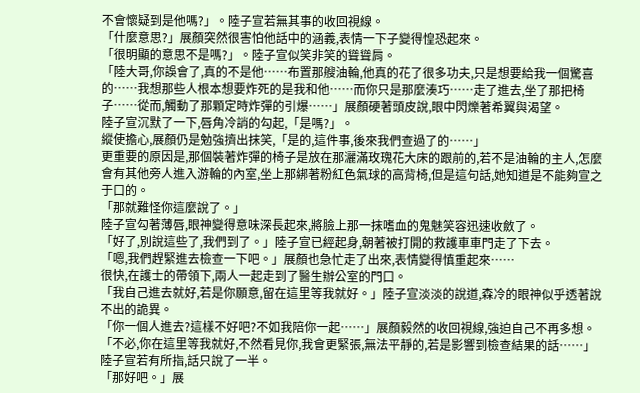不會懷疑到是他嗎?」。陸子宣若無其事的收回視線。
「什麼意思?」展顏突然很害怕他話中的涵義,表情一下子變得惶恐起來。
「很明顯的意思不是嗎?」。陸子宣似笑非笑的聳聳肩。
「陸大哥,你誤會了,真的不是他……布置那艘油輪,他真的花了很多功夫,只是想要給我一個驚喜的……我想那些人根本想要炸死的是我和他……而你只是那麼湊巧……走了進去,坐了那把椅子……從而,觸動了那顆定時炸彈的引爆……」展顏硬著頭皮說,眼中閃爍著希翼與渴望。
陸子宣沉默了一下,唇角冷誚的勾起,「是嗎?」。
縱使擔心,展顏仍是勉強擠出抹笑,「是的,這件事,後來我們查過了的……」
更重要的原因是,那個裝著炸彈的椅子是放在那灑滿玫瑰花大床的跟前的,若不是油輪的主人,怎麼會有其他旁人進入游輪的內室,坐上那綁著粉紅色氣球的高背椅,但是這句話,她知道是不能夠宣之于口的。
「那就難怪你這麼說了。」
陸子宣勾著薄唇,眼神變得意味深長起來,將臉上那一抹嗜血的鬼魅笑容迅速收斂了。
「好了,別說這些了,我們到了。」陸子宣已經起身,朝著被打開的救護車車門走了下去。
「嗯,我們趕緊進去檢查一下吧。」展顏也急忙走了出來,表情變得慎重起來……
很快,在護士的帶領下,兩人一起走到了醫生辦公室的門口。
「我自己進去就好,若是你願意,留在這里等我就好。」陸子宣淡淡的說道,森冷的眼神似乎透著說不出的詭異。
「你一個人進去?這樣不好吧?不如我陪你一起……」展顏毅然的收回視線,強迫自己不再多想。
「不必,你在這里等我就好,不然看見你,我會更緊張,無法平靜的,若是影響到檢查結果的話……」陸子宣若有所指,話只說了一半。
「那好吧。」展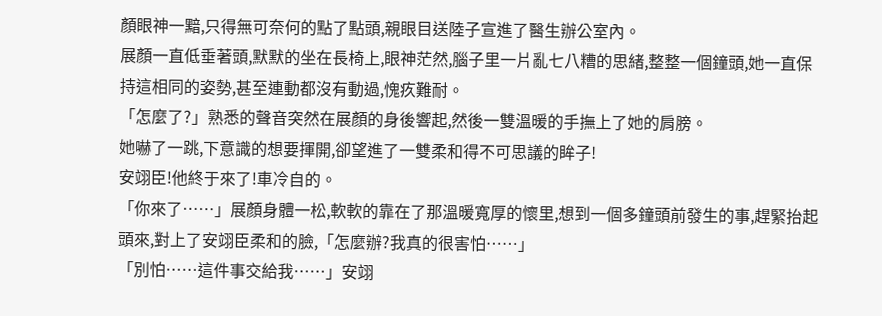顏眼神一黯,只得無可奈何的點了點頭,親眼目送陸子宣進了醫生辦公室內。
展顏一直低垂著頭,默默的坐在長椅上,眼神茫然,腦子里一片亂七八糟的思緒,整整一個鐘頭,她一直保持這相同的姿勢,甚至連動都沒有動過,愧疚難耐。
「怎麼了?」熟悉的聲音突然在展顏的身後響起,然後一雙溫暖的手撫上了她的肩膀。
她嚇了一跳,下意識的想要揮開,卻望進了一雙柔和得不可思議的眸子!
安翊臣!他終于來了!車冷自的。
「你來了……」展顏身體一松,軟軟的靠在了那溫暖寬厚的懷里,想到一個多鐘頭前發生的事,趕緊抬起頭來,對上了安翊臣柔和的臉,「怎麼辦?我真的很害怕……」
「別怕……這件事交給我……」安翊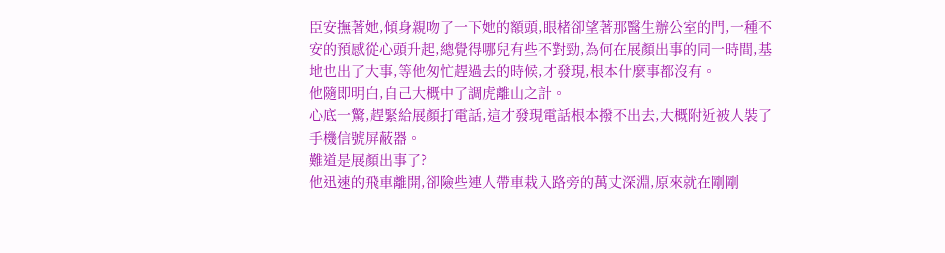臣安撫著她,傾身親吻了一下她的額頭,眼楮卻望著那醫生辦公室的門,一種不安的預感從心頭升起,總覺得哪兒有些不對勁,為何在展顏出事的同一時間,基地也出了大事,等他匆忙趕過去的時候,才發現,根本什麼事都沒有。
他隨即明白,自己大概中了調虎離山之計。
心底一驚,趕緊給展顏打電話,這才發現電話根本撥不出去,大概附近被人裝了手機信號屏蔽器。
難道是展顏出事了?
他迅速的飛車離開,卻險些連人帶車栽入路旁的萬丈深淵,原來就在剛剛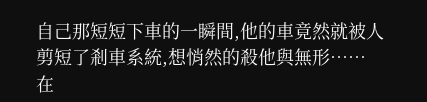自己那短短下車的一瞬間,他的車竟然就被人剪短了剎車系統,想悄然的殺他與無形……
在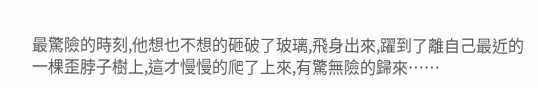最驚險的時刻,他想也不想的砸破了玻璃,飛身出來,躍到了離自己最近的一棵歪脖子樹上,這才慢慢的爬了上來,有驚無險的歸來……